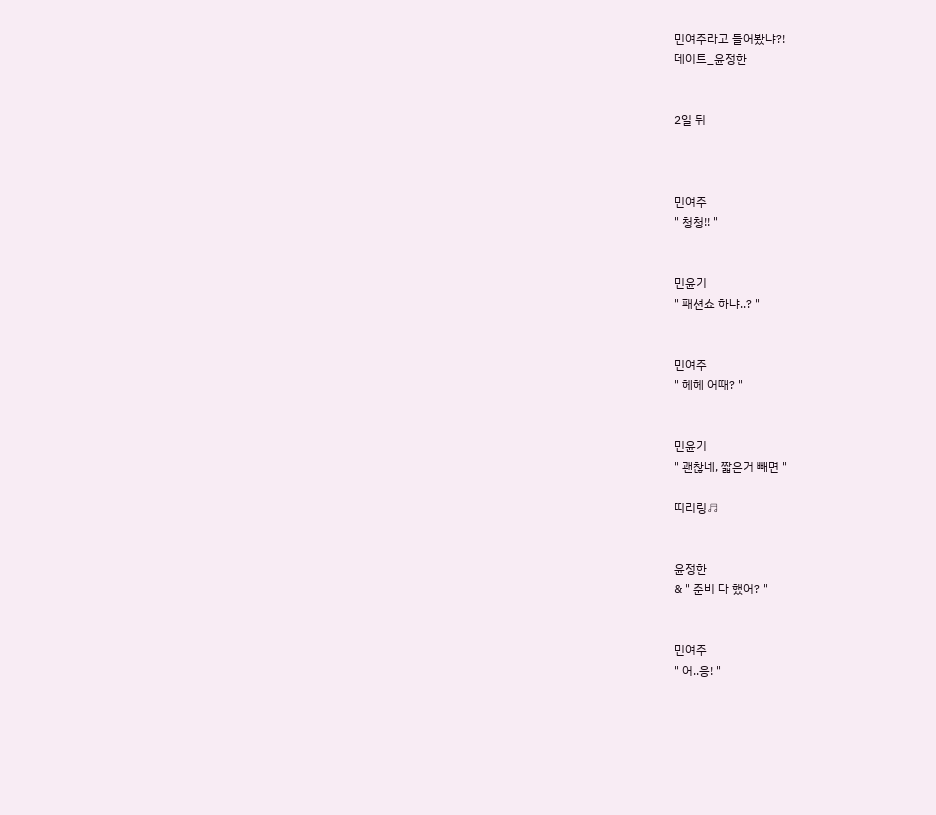민여주라고 들어봤냐?!
데이트_윤정한


2일 뒤



민여주
" 청청!! "


민윤기
" 패션쇼 하냐..? "


민여주
" 헤헤 어때? "


민윤기
" 괜찮네, 짧은거 빼면 "

띠리링♬


윤정한
& " 준비 다 했어? "


민여주
" 어..응! "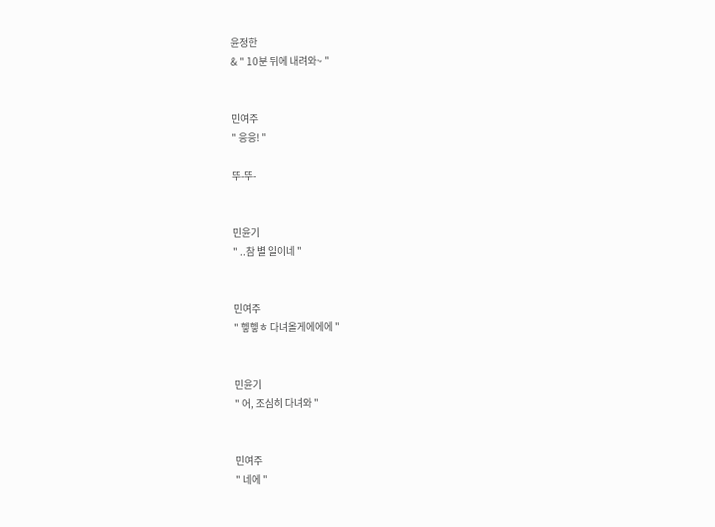윤정한
& " 10분 뒤에 내려와~ "


민여주
" 응응! "

뚜-뚜-


민윤기
" ..참 별 일이네 "


민여주
" 헿헿ㅎ 다녀올게에에에 "


민윤기
" 어, 조심히 다녀와 "


민여주
" 네에 "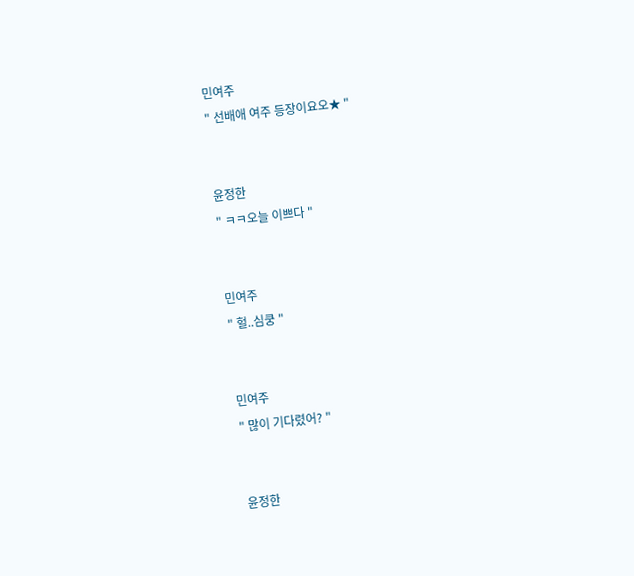민여주
" 선배애 여주 등장이요오★ "


윤정한
" ㅋㅋ오늘 이쁘다 "


민여주
" 헐..심쿵 "


민여주
" 많이 기다렸어? "


윤정한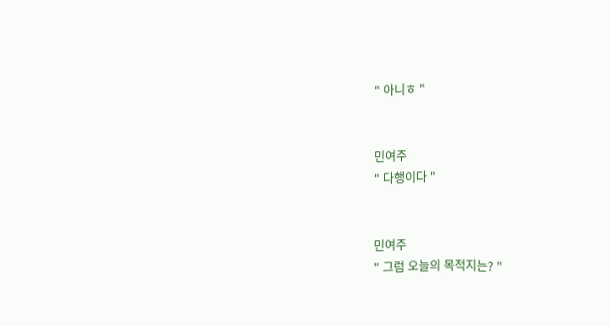" 아니ㅎ "


민여주
" 다행이다 "


민여주
" 그럼 오늘의 목적지는? "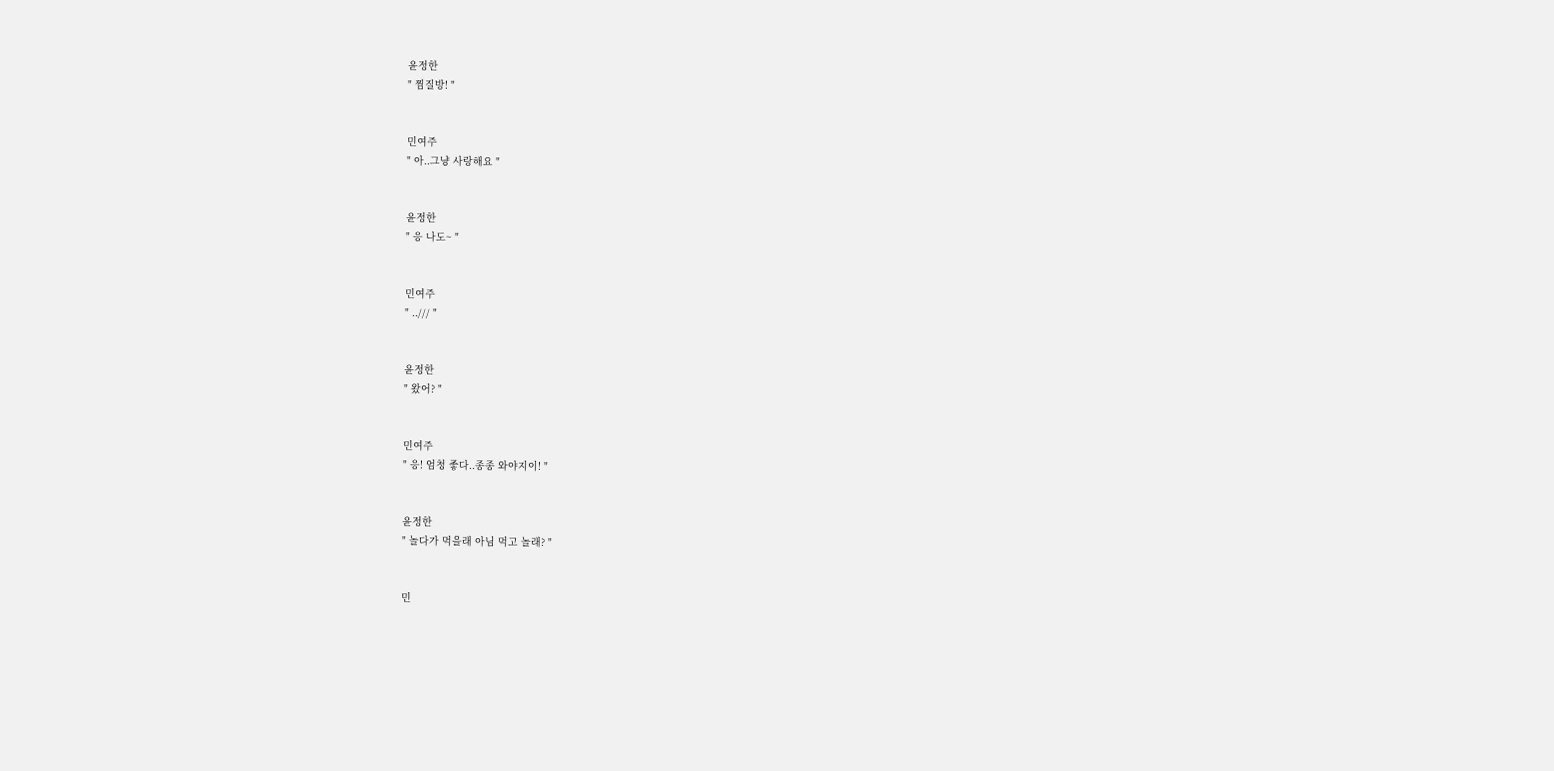윤정한
" 찜질방! "


민여주
" 아..그냥 사랑해요 "


윤정한
" 응 나도~ "


민여주
" ../// "


윤정한
" 왔어? "


민여주
" 응! 엄청 좋다..종종 와야지이! "


윤정한
" 놀다가 먹을래 아님 먹고 놀래? "


민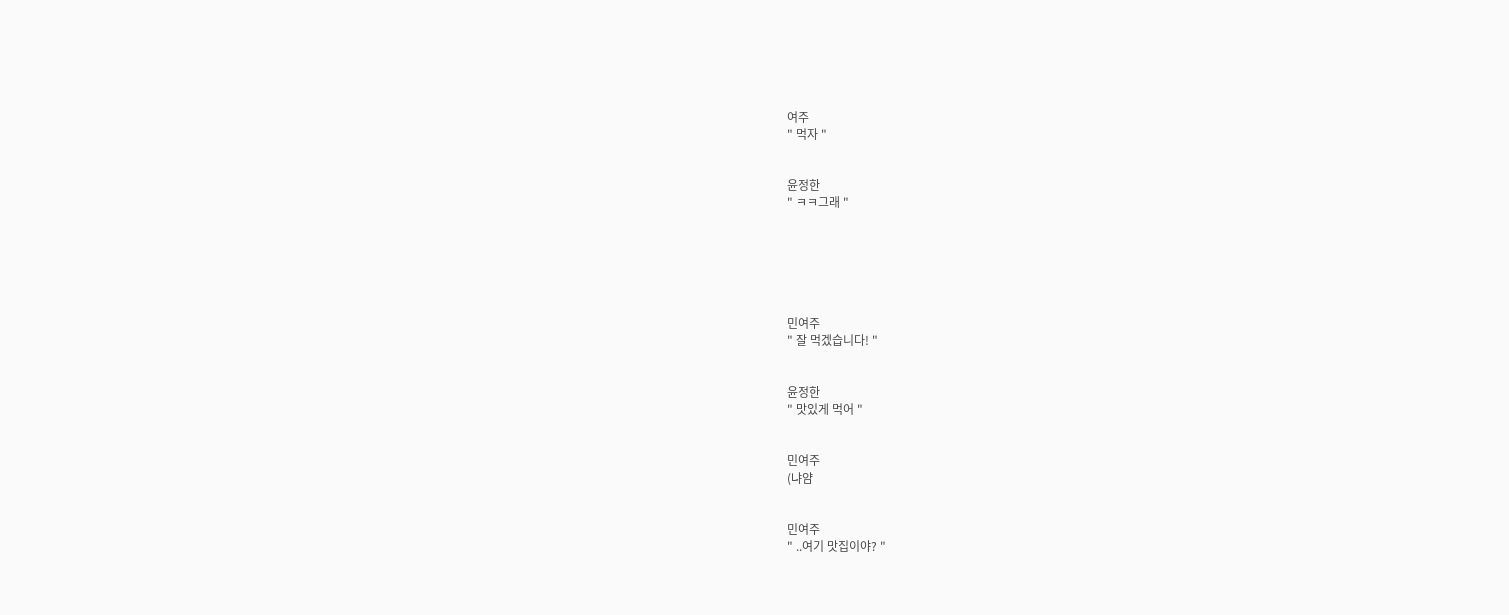여주
" 먹자 "


윤정한
" ㅋㅋ그래 "






민여주
" 잘 먹겠습니다! "


윤정한
" 맛있게 먹어 "


민여주
(냐얌


민여주
" ..여기 맛집이야? "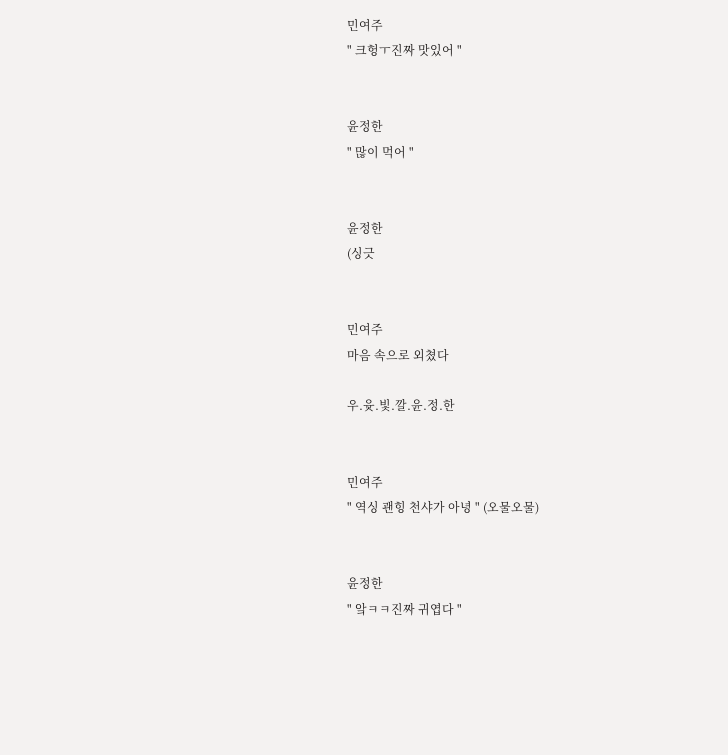민여주
" 크헝ㅜ진짜 맛있어 "


윤정한
" 많이 먹어 "


윤정한
(싱긋


민여주
마음 속으로 외쳤다

우.윳.빛.깔.윤.정.한


민여주
" 역싱 괜힝 천샤가 아녕 " (오물오물)


윤정한
" 앜ㅋㅋ진짜 귀엽다 "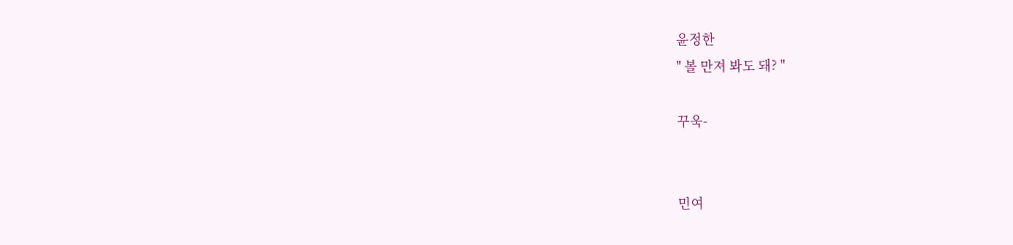윤정한
" 볼 만져 봐도 돼? "

꾸욱-


민여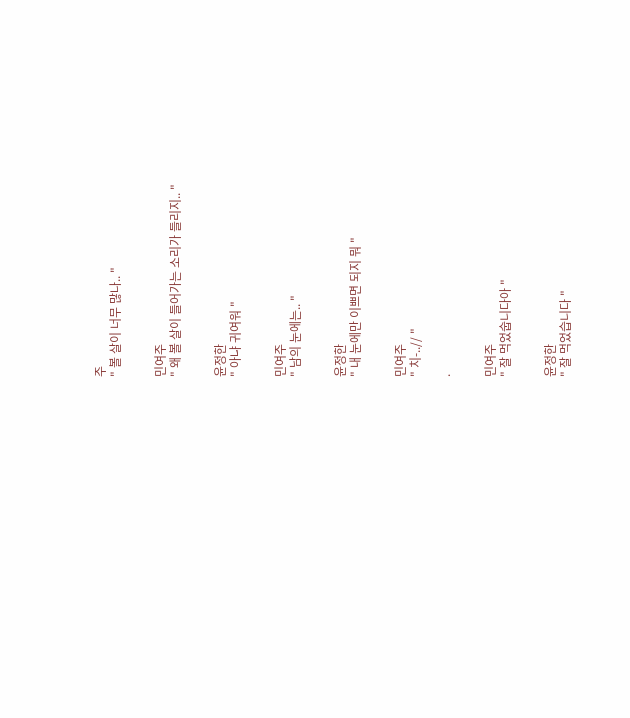주
" 볼 살이 너무 많나.. "


민여주
" 왜 볼 살이 들어가는 소리가 들리지.. "


윤정한
" 아냐 귀여워 "


민여주
" 남의 눈에는.. "


윤정한
" 내 눈에만 이쁘면 되지 뭐 "


민여주
" 치-..// "

.


민여주
" 잘 먹었숩니다아 "


윤정한
" 잘 먹었습니다 "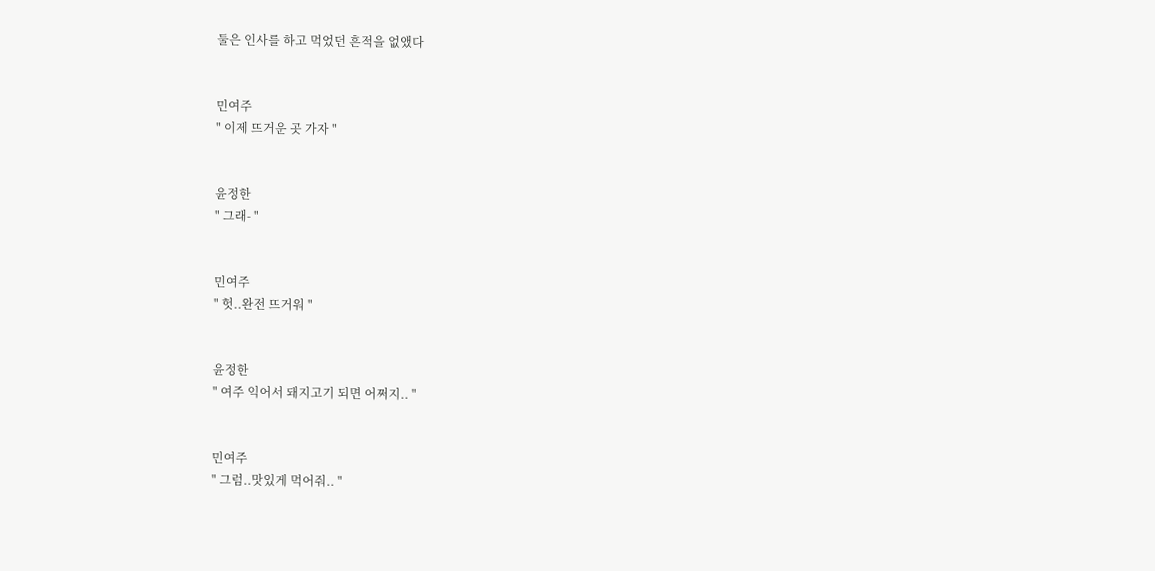둘은 인사를 하고 먹었던 흔적을 없앴다


민여주
" 이제 뜨거운 곳 가자 "


윤정한
" 그래- "


민여주
" 헛..완전 뜨거워 "


윤정한
" 여주 익어서 돼지고기 되면 어쩌지.. "


민여주
" 그럼..맛있게 먹어줘.. "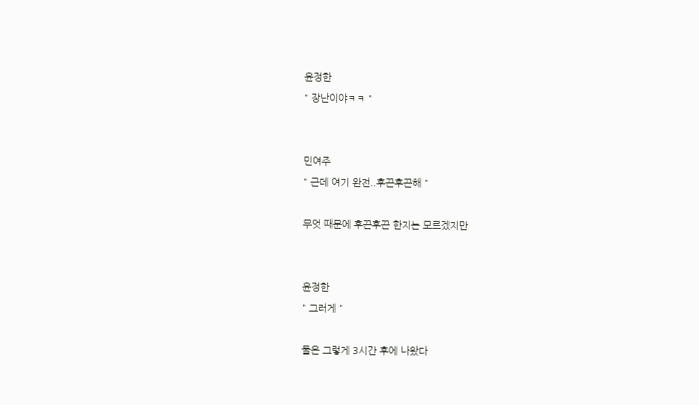윤정한
" 장난이야ㅋㅋ "


민여주
" 근데 여기 완전..후끈후끈해 "

무엇 때문에 후끈후끈 한지는 모르겠지만


윤정한
" 그러게 "

둘은 그렇게 3시간 후에 나왔다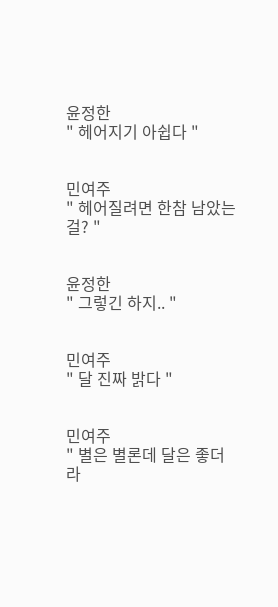윤정한
" 헤어지기 아쉽다 "


민여주
" 헤어질려면 한참 남았는걸? "


윤정한
" 그렇긴 하지.. "


민여주
" 달 진짜 밝다 "


민여주
" 별은 별론데 달은 좋더라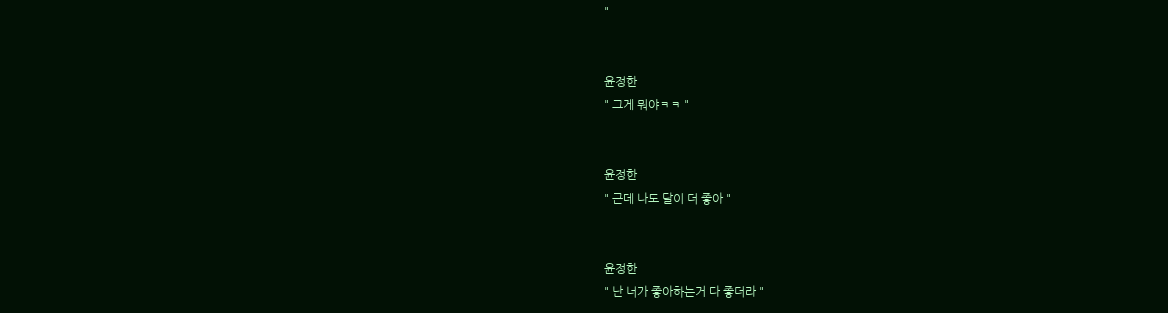"


윤정한
" 그게 뭐야ㅋㅋ "


윤정한
" 근데 나도 달이 더 좋아 "


윤정한
" 난 너가 좋아하는거 다 좋더라 "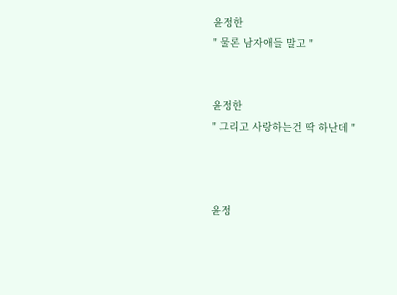윤정한
" 물론 남자애들 말고 "


윤정한
" 그리고 사랑하는건 딱 하난데 "



윤정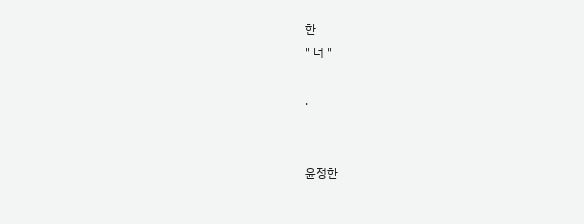한
" 너 "

.


윤정한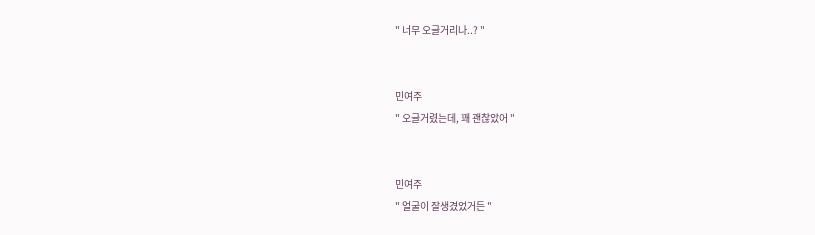" 너무 오글거리나..? "


민여주
" 오글거렸는데, 꽤 괜찮았어 "


민여주
" 얼굴이 잘생겼었거든 "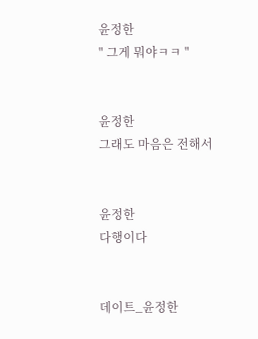윤정한
" 그게 뭐야ㅋㅋ "


윤정한
그래도 마음은 전해서


윤정한
다행이다


데이트_윤정한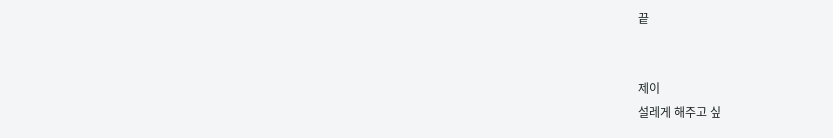끝


제이
설레게 해주고 싶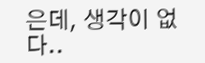은데, 생각이 없다..